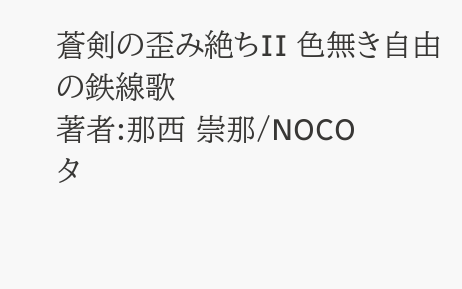蒼剣の歪み絶ちII 色無き自由の鉄線歌
著者:那西 崇那/NOCO
タ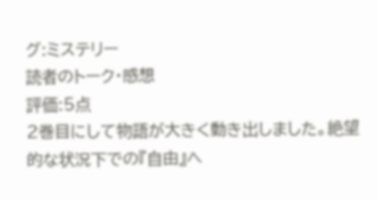グ:ミステリー
読者のトーク・感想
評価:5点
2巻目にして物語が大きく動き出しました。絶望的な状況下での『自由』へ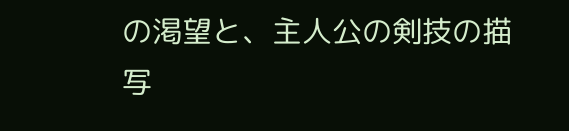の渇望と、主人公の剣技の描写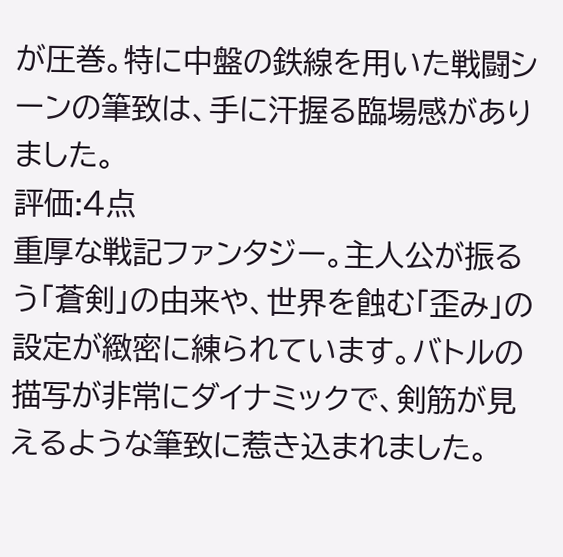が圧巻。特に中盤の鉄線を用いた戦闘シーンの筆致は、手に汗握る臨場感がありました。
評価:4点
重厚な戦記ファンタジー。主人公が振るう「蒼剣」の由来や、世界を蝕む「歪み」の設定が緻密に練られています。バトルの描写が非常にダイナミックで、剣筋が見えるような筆致に惹き込まれました。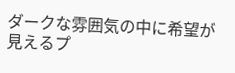ダークな雰囲気の中に希望が見えるプ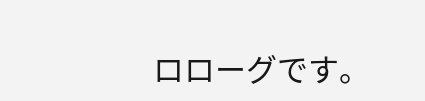ロローグです。